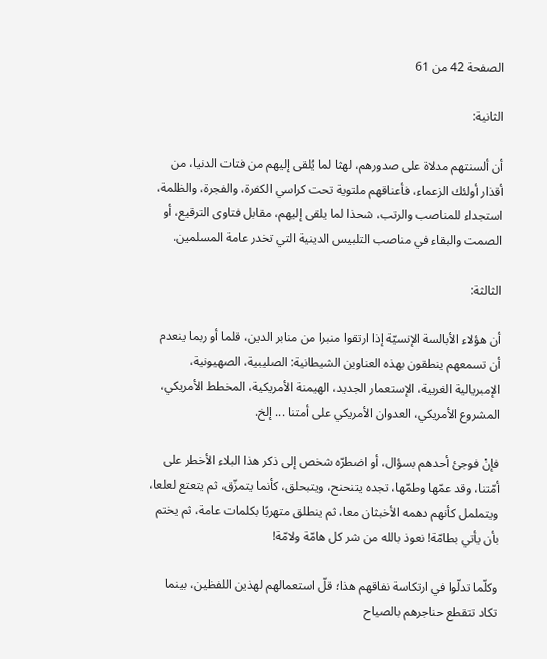الصفحة 42 من 61

الثانية:

أن ألسنتهم مدلاة على صدورهم، لهثا لما يُلقى إليهم من فتات الدنيا، من أقذار أولئك الزعماء، فأعناقهم ملتوية تحت كراسي الكفرة، والفجرة، والظلمة، استجداء للمناصب والرتب، شحذا لما يلقى إليهم، مقابل فتاوى الترقيع، أو الصمت والبقاء في مناصب التلبيس الدينية التي تخدر عامة المسلمين.

الثالثة:

أن هؤلاء الأبالسة الإنسيّة إذا ارتقوا منبرا من منابر الدين، قلما أو ربما ينعدم أن تسمعهم ينطقون بهذه العناوين الشيطانية: الصليبية، الصهيونية، الإمبريالية الغربية، الإستعمار الجديد، الهيمنة الأمريكية، المخطط الأمريكي، المشروع الأمريكي، العدوان الأمريكي على أمتنا ... إلخ.

فإنْ فوجئ أحدهم بسؤال، أو اضطرّه شخص إلى ذكر هذا البلاء الأخطر على أمّتنا، وقد عمّها وطمّها، تجده يتنحنح، ويتبحلق، كأنما يتمزّق، ثم يتعتع لعلعا، ويتململ كأنهم دهمه الأخبثان معا، ثم ينطلق متهربًا بكلمات عامة، ثم يختم بأن يأتي بطامّة! نعوذ بالله من شر كل هامّة ولامّة!

وكلّما تدلّوا في ارتكاسة نفاقهم هذا؛ قلّ استعمالهم لهذين اللفظين، بينما تكاد تتقطع حناجرهم بالصياح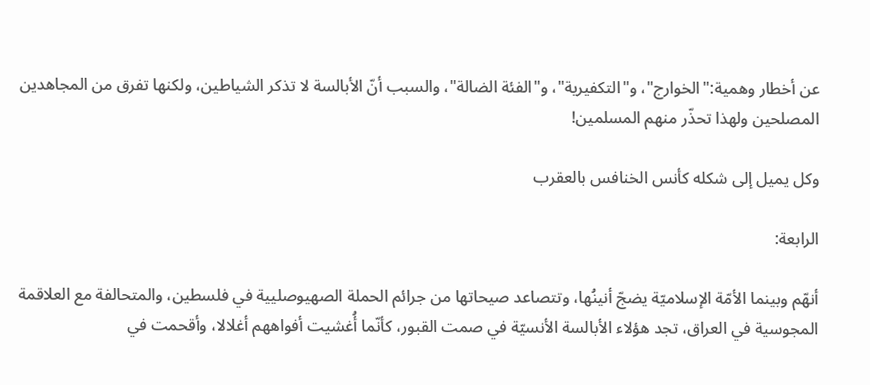عن أخطار وهمية:"الخوارج"، و"التكفيرية"، و"الفئة الضالة"، والسبب أنّ الأبالسة لا تذكر الشياطين، ولكنها تفرق من المجاهدين المصلحين ولهذا تحذّر منهم المسلمين!

وكل يميل إلى شكله كأنس الخنافس بالعقرب

الرابعة:

أنهّم وبينما الأمّة الإسلاميّة يضجّ أنينُها، وتتصاعد صيحاتها من جرائم الحملة الصهيوصليية في فلسطين، والمتحالفة مع العلاقمة المجوسية في العراق، تجد هؤلاء الأبالسة الأنسيّة في صمت القبور، كأنّما أُغشيت أفواههم أغلالا، وأقحمت في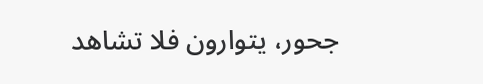جحور، يتوارون فلا تشاهد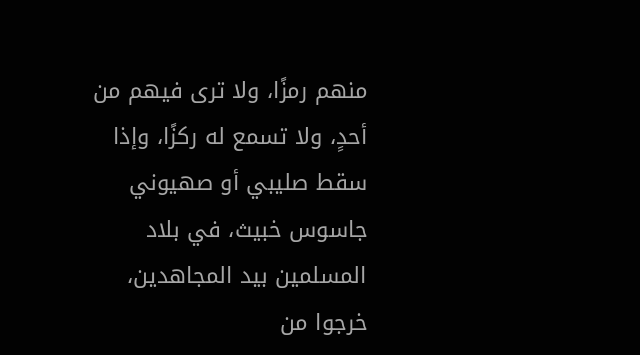منهم رمزًا، ولا ترى فيهم من أحدٍ، ولا تسمع له ركزًا، وإذا سقط صليبي أو صهيوني جاسوس خبيث، في بلاد المسلمين بيد المجاهدين، خرجوا من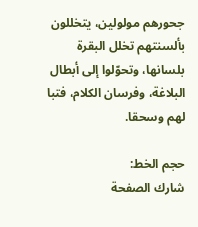جحورهم مولولين، يتخللون بألسنتهم تخلل البقرة بلسانها، وتحوّلوا إلى أبطال البلاغة، وفرسان الكلام، فتبا لهم وسحقا.

حجم الخط:
شارك الصفحة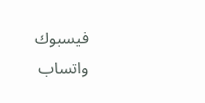فيسبوك واتساب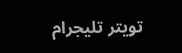تويتر تليجرام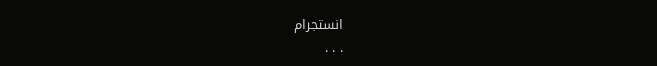انستجرام
. . .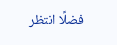فضلًا انتظر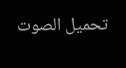تحميل الصوت